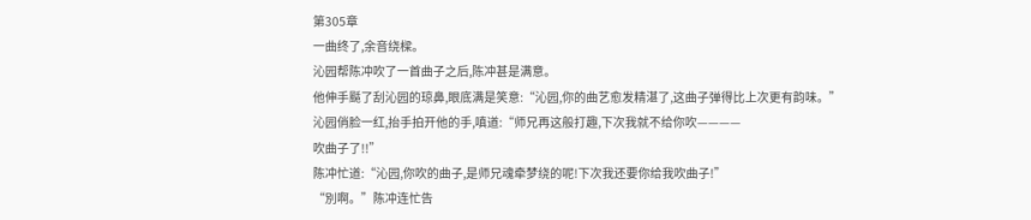第305章
一曲终了,余音绕樑。
沁园帮陈冲吹了一首曲子之后,陈冲甚是满意。
他伸手颳了刮沁园的琼鼻,眼底满是笑意:“沁园,你的曲艺愈发精湛了,这曲子弹得比上次更有韵味。”
沁园俏脸一红,抬手拍开他的手,嗔道:“师兄再这般打趣,下次我就不给你吹————
吹曲子了!!”
陈冲忙道:“沁园,你吹的曲子,是师兄魂牵梦绕的呢!下次我还要你给我吹曲子!”
“別啊。”陈冲连忙告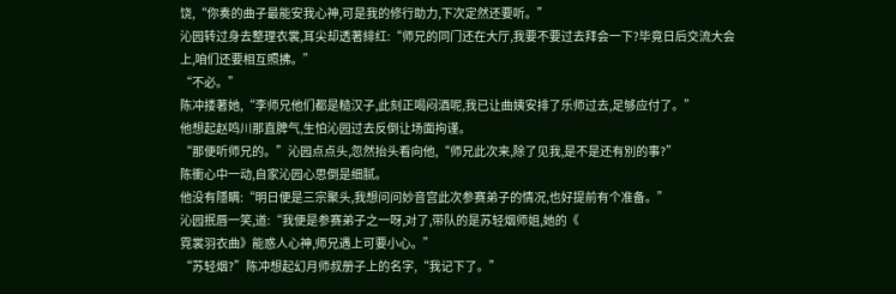饶,“你奏的曲子最能安我心神,可是我的修行助力,下次定然还要听。”
沁园转过身去整理衣裳,耳尖却透著緋红:“师兄的同门还在大厅,我要不要过去拜会一下?毕竟日后交流大会上,咱们还要相互照拂。”
“不必。”
陈冲搂著她,“李师兄他们都是糙汉子,此刻正喝闷酒呢,我已让曲姨安排了乐师过去,足够应付了。”
他想起赵鸣川那直脾气,生怕沁园过去反倒让场面拘谨。
“那便听师兄的。”沁园点点头,忽然抬头看向他,“师兄此次来,除了见我,是不是还有別的事?”
陈衝心中一动,自家沁园心思倒是细腻。
他没有隱瞒:“明日便是三宗聚头,我想问问妙音宫此次参赛弟子的情况,也好提前有个准备。”
沁园抿唇一笑,道:“我便是参赛弟子之一呀,对了,带队的是苏轻烟师姐,她的《
霓裳羽衣曲》能惑人心神,师兄遇上可要小心。”
“苏轻烟?”陈冲想起幻月师叔册子上的名字,“我记下了。”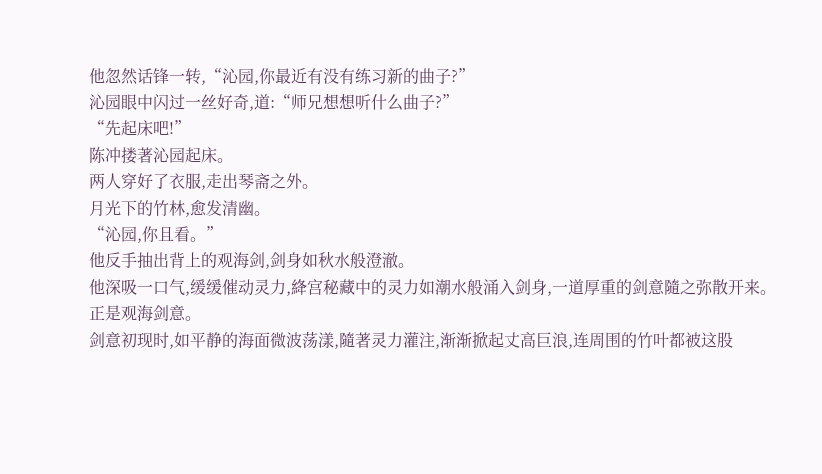他忽然话锋一转,“沁园,你最近有没有练习新的曲子?”
沁园眼中闪过一丝好奇,道:“师兄想想听什么曲子?”
“先起床吧!”
陈冲搂著沁园起床。
两人穿好了衣服,走出琴斋之外。
月光下的竹林,愈发清幽。
“沁园,你且看。”
他反手抽出背上的观海剑,剑身如秋水般澄澈。
他深吸一口气,缓缓催动灵力,絳宫秘藏中的灵力如潮水般涌入剑身,一道厚重的剑意隨之弥散开来。
正是观海剑意。
剑意初现时,如平静的海面微波荡漾,隨著灵力灌注,渐渐掀起丈高巨浪,连周围的竹叶都被这股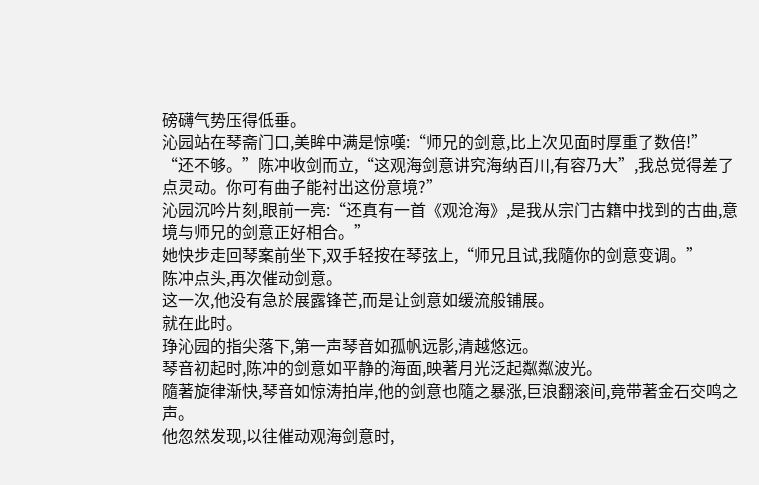磅礴气势压得低垂。
沁园站在琴斋门口,美眸中满是惊嘆:“师兄的剑意,比上次见面时厚重了数倍!”
“还不够。”陈冲收剑而立,“这观海剑意讲究海纳百川,有容乃大”,我总觉得差了点灵动。你可有曲子能衬出这份意境?”
沁园沉吟片刻,眼前一亮:“还真有一首《观沧海》,是我从宗门古籍中找到的古曲,意境与师兄的剑意正好相合。”
她快步走回琴案前坐下,双手轻按在琴弦上,“师兄且试,我隨你的剑意变调。”
陈冲点头,再次催动剑意。
这一次,他没有急於展露锋芒,而是让剑意如缓流般铺展。
就在此时。
琤沁园的指尖落下,第一声琴音如孤帆远影,清越悠远。
琴音初起时,陈冲的剑意如平静的海面,映著月光泛起粼粼波光。
隨著旋律渐快,琴音如惊涛拍岸,他的剑意也隨之暴涨,巨浪翻滚间,竟带著金石交鸣之声。
他忽然发现,以往催动观海剑意时,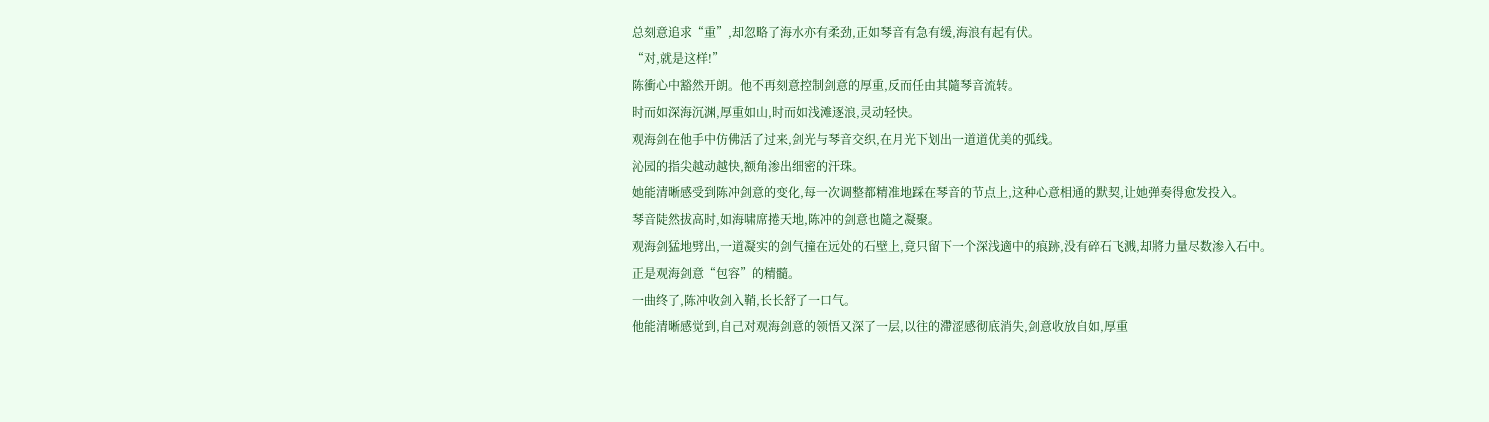总刻意追求“重”,却忽略了海水亦有柔劲,正如琴音有急有缓,海浪有起有伏。
“对,就是这样!”
陈衝心中豁然开朗。他不再刻意控制剑意的厚重,反而任由其隨琴音流转。
时而如深海沉渊,厚重如山,时而如浅滩逐浪,灵动轻快。
观海剑在他手中仿佛活了过来,剑光与琴音交织,在月光下划出一道道优美的弧线。
沁园的指尖越动越快,额角渗出细密的汗珠。
她能清晰感受到陈冲剑意的变化,每一次调整都精准地踩在琴音的节点上,这种心意相通的默契,让她弹奏得愈发投入。
琴音陡然拔高时,如海啸席捲天地,陈冲的剑意也隨之凝聚。
观海剑猛地劈出,一道凝实的剑气撞在远处的石壁上,竟只留下一个深浅適中的痕跡,没有碎石飞溅,却將力量尽数渗入石中。
正是观海剑意“包容”的精髓。
一曲终了,陈冲收剑入鞘,长长舒了一口气。
他能清晰感觉到,自己对观海剑意的领悟又深了一层,以往的滯涩感彻底消失,剑意收放自如,厚重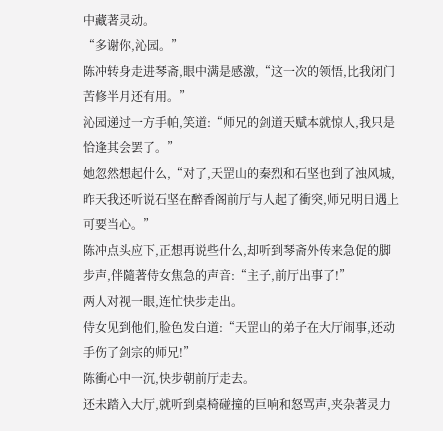中藏著灵动。
“多谢你,沁园。”
陈冲转身走进琴斋,眼中满是感激,“这一次的领悟,比我闭门苦修半月还有用。”
沁园递过一方手帕,笑道:“师兄的剑道天赋本就惊人,我只是恰逢其会罢了。”
她忽然想起什么,“对了,天罡山的秦烈和石坚也到了浊风城,昨天我还听说石坚在醉香阁前厅与人起了衝突,师兄明日遇上可要当心。”
陈冲点头应下,正想再说些什么,却听到琴斋外传来急促的脚步声,伴隨著侍女焦急的声音:“主子,前厅出事了!”
两人对视一眼,连忙快步走出。
侍女见到他们,脸色发白道:“天罡山的弟子在大厅闹事,还动手伤了剑宗的师兄!”
陈衝心中一沉,快步朝前厅走去。
还未踏入大厅,就听到桌椅碰撞的巨响和怒骂声,夹杂著灵力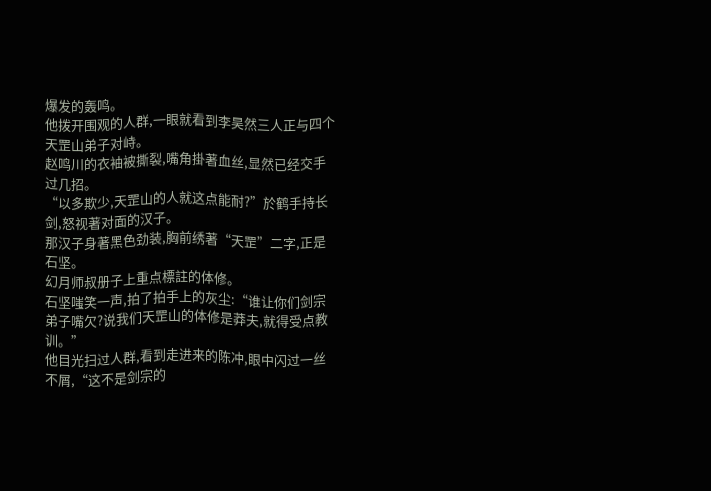爆发的轰鸣。
他拨开围观的人群,一眼就看到李昊然三人正与四个天罡山弟子对峙。
赵鸣川的衣袖被撕裂,嘴角掛著血丝,显然已经交手过几招。
“以多欺少,天罡山的人就这点能耐?”於鹤手持长剑,怒视著对面的汉子。
那汉子身著黑色劲装,胸前绣著“天罡”二字,正是石坚。
幻月师叔册子上重点標註的体修。
石坚嗤笑一声,拍了拍手上的灰尘:“谁让你们剑宗弟子嘴欠?说我们天罡山的体修是莽夫,就得受点教训。”
他目光扫过人群,看到走进来的陈冲,眼中闪过一丝不屑,“这不是剑宗的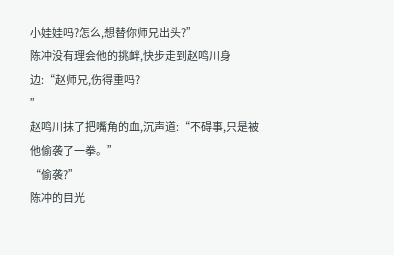小娃娃吗?怎么,想替你师兄出头?”
陈冲没有理会他的挑衅,快步走到赵鸣川身边:“赵师兄,伤得重吗?
”
赵鸣川抹了把嘴角的血,沉声道:“不碍事,只是被他偷袭了一拳。”
“偷袭?”
陈冲的目光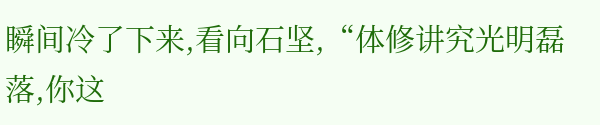瞬间冷了下来,看向石坚,“体修讲究光明磊落,你这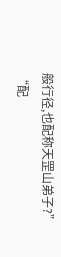般行径,也配称天罡山弟子?”
“配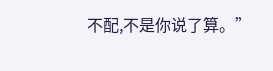不配,不是你说了算。”